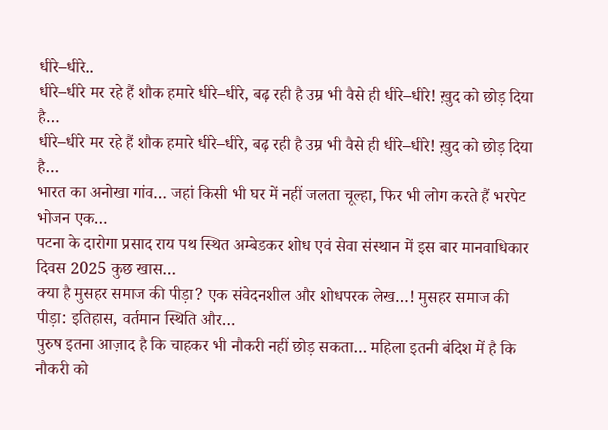धीरे–धीरे..
धीरे–धीरे मर रहे हैं शौक हमारे धीरे–धीरे, बढ़ रही है उम्र भी वैसे ही धीरे–धीरे! ख़ुद को छोड़ दिया है…
धीरे–धीरे मर रहे हैं शौक हमारे धीरे–धीरे, बढ़ रही है उम्र भी वैसे ही धीरे–धीरे! ख़ुद को छोड़ दिया है…
भारत का अनोखा गांव… जहां किसी भी घर में नहीं जलता चूल्हा, फिर भी लोग करते हैं भरपेट भोजन एक…
पटना के दारोगा प्रसाद राय पथ स्थित अम्बेडकर शोध एवं सेवा संस्थान में इस बार मानवाधिकार दिवस 2025 कुछ खास…
क्या है मुसहर समाज की पीड़ा? एक संवेदनशील और शोधपरक लेख…! मुसहर समाज की पीड़ा: इतिहास, वर्तमान स्थिति और…
पुरुष इतना आज़ाद है कि चाहकर भी नौकरी नहीं छोड़ सकता… महिला इतनी बंदिश में है कि नौकरी को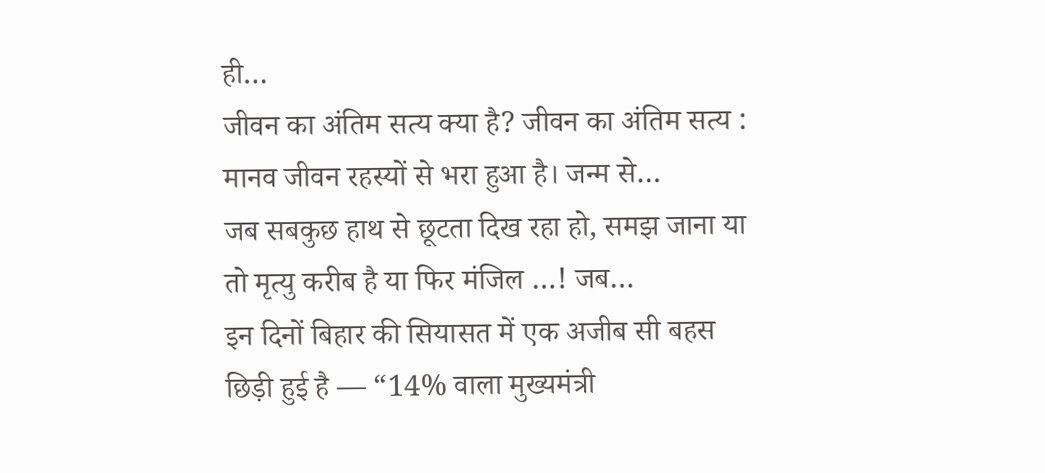ही…
जीवन का अंतिम सत्य क्या है? जीवन का अंतिम सत्य : मानव जीवन रहस्यों से भरा हुआ है। जन्म से…
जब सबकुछ हाथ से छूटता दिख रहा हो, समझ जाना या तो मृत्यु करीब है या फिर मंजिल …! जब…
इन दिनों बिहार की सियासत में एक अजीब सी बहस छिड़ी हुई है — “14% वाला मुख्यमंत्री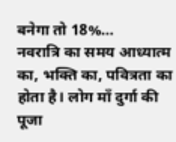बनेगा तो 18%…
नवरात्रि का समय आध्यात्म का, भक्ति का, पवित्रता का होता है। लोग माँ दुर्गा की पूजा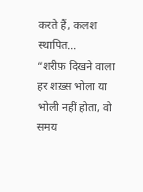करते हैं, कलश स्थापित…
“शरीफ़ दिखने वाला हर शख़्स भोला या भोली नहीं होता, वो समय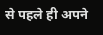से पहले ही अपने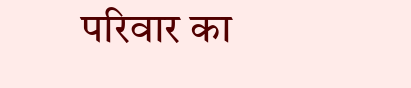परिवार का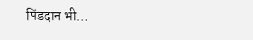पिंडदान भी…